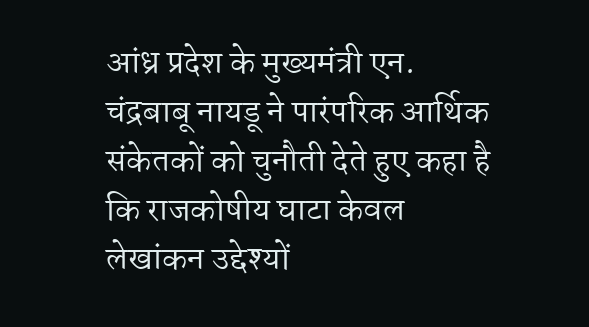आंध्र प्रदेश के मुख्यमंत्री एन. चंद्रबाबू नायडू ने पारंपरिक आर्थिक संकेतकों को चुनौती देते हुए कहा है कि राजकोषीय घाटा केवल लेखांकन उद्देश्यों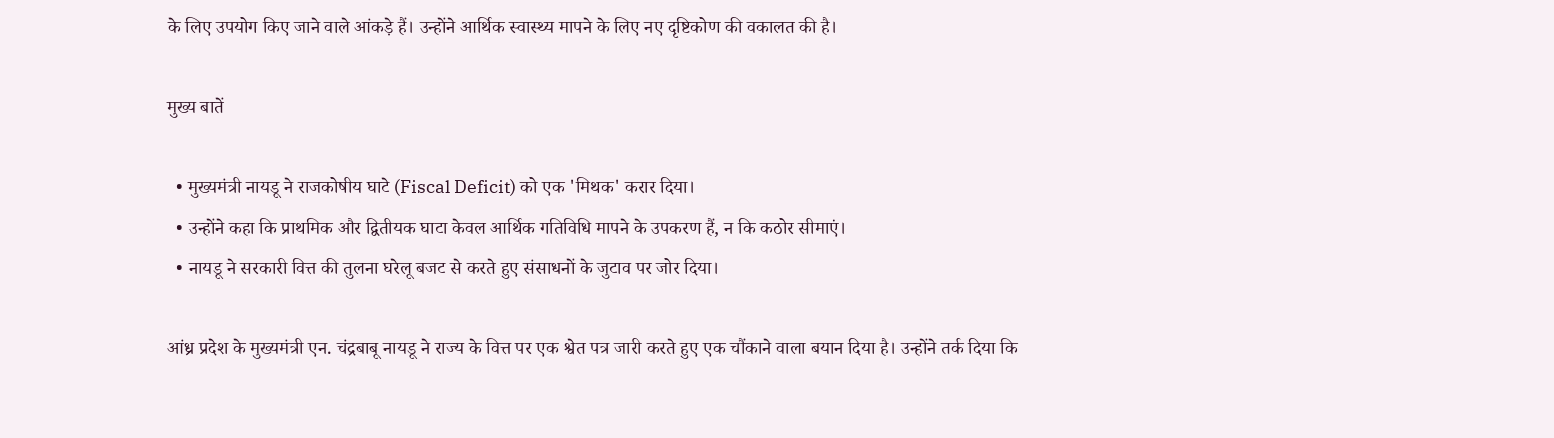के लिए उपयोग किए जाने वाले आंकड़े हैं। उन्होंने आर्थिक स्वास्थ्य मापने के लिए नए दृष्टिकोण की वकालत की है।

मुख्य बातें

  • मुख्यमंत्री नायडू ने राजकोषीय घाटे (Fiscal Deficit) को एक 'मिथक' करार दिया।
  • उन्होंने कहा कि प्राथमिक और द्वितीयक घाटा केवल आर्थिक गतिविधि मापने के उपकरण हैं, न कि कठोर सीमाएं।
  • नायडू ने सरकारी वित्त की तुलना घरेलू बजट से करते हुए संसाधनों के जुटाव पर जोर दिया।

आंध्र प्रदेश के मुख्यमंत्री एन. चंद्रबाबू नायडू ने राज्य के वित्त पर एक श्वेत पत्र जारी करते हुए एक चौंकाने वाला बयान दिया है। उन्होंने तर्क दिया कि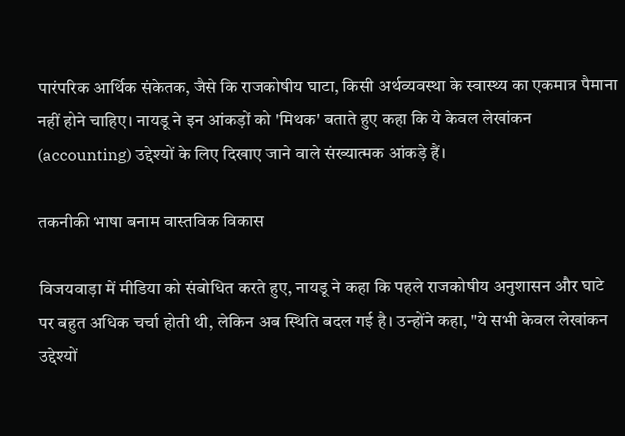पारंपरिक आर्थिक संकेतक, जैसे कि राजकोषीय घाटा, किसी अर्थव्यवस्था के स्वास्थ्य का एकमात्र पैमाना नहीं होने चाहिए। नायडू ने इन आंकड़ों को 'मिथक' बताते हुए कहा कि ये केवल लेखांकन (accounting) उद्देश्यों के लिए दिखाए जाने वाले संख्यात्मक आंकड़े हैं।

तकनीकी भाषा बनाम वास्तविक विकास

विजयवाड़ा में मीडिया को संबोधित करते हुए, नायडू ने कहा कि पहले राजकोषीय अनुशासन और घाटे पर बहुत अधिक चर्चा होती थी, लेकिन अब स्थिति बदल गई है। उन्होंने कहा, "ये सभी केवल लेखांकन उद्देश्यों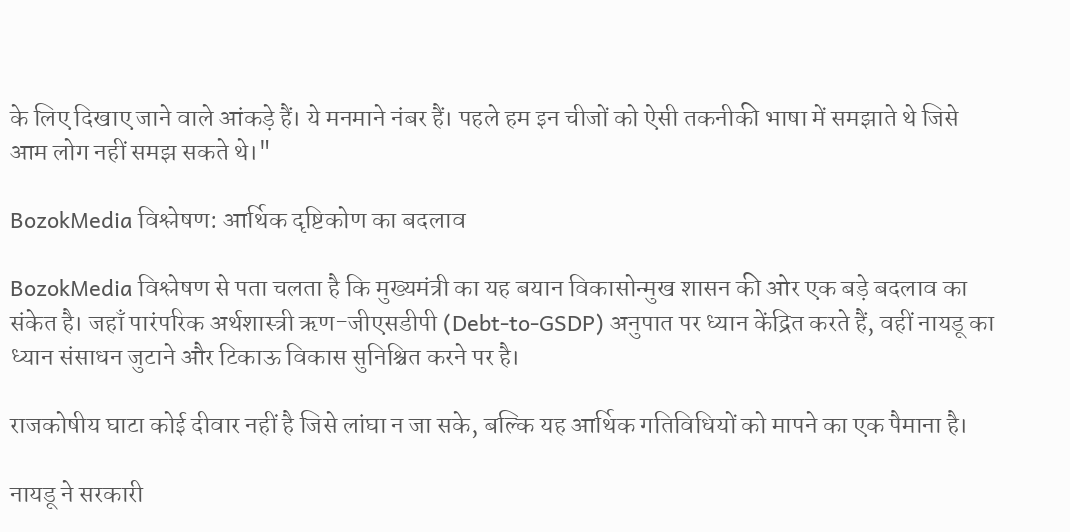के लिए दिखाए जाने वाले आंकड़े हैं। ये मनमाने नंबर हैं। पहले हम इन चीजों को ऐसी तकनीकी भाषा में समझाते थे जिसे आम लोग नहीं समझ सकते थे।"

BozokMedia विश्लेषण: आर्थिक दृष्टिकोण का बदलाव

BozokMedia विश्लेषण से पता चलता है कि मुख्यमंत्री का यह बयान विकासोन्मुख शासन की ओर एक बड़े बदलाव का संकेत है। जहाँ पारंपरिक अर्थशास्त्री ऋण-जीएसडीपी (Debt-to-GSDP) अनुपात पर ध्यान केंद्रित करते हैं, वहीं नायडू का ध्यान संसाधन जुटाने और टिकाऊ विकास सुनिश्चित करने पर है।

राजकोषीय घाटा कोई दीवार नहीं है जिसे लांघा न जा सके, बल्कि यह आर्थिक गतिविधियों को मापने का एक पैमाना है।

नायडू ने सरकारी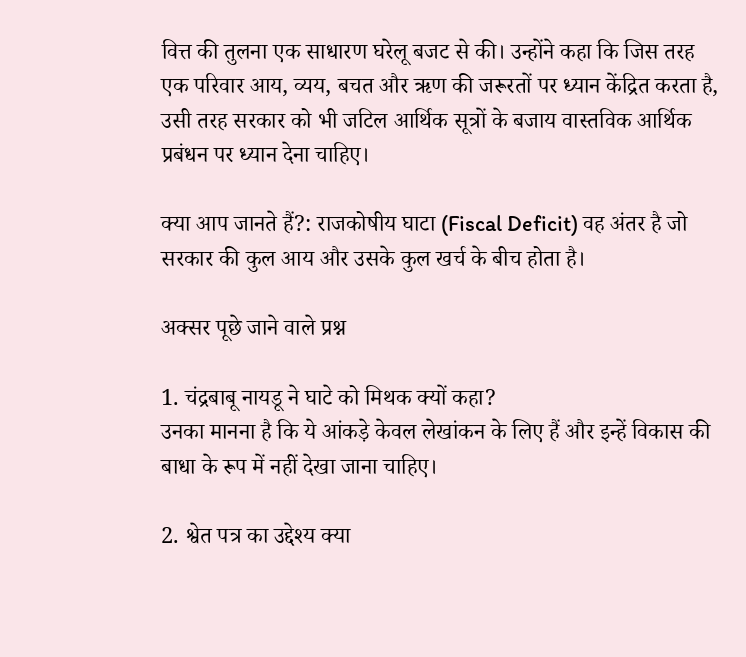वित्त की तुलना एक साधारण घरेलू बजट से की। उन्होंने कहा कि जिस तरह एक परिवार आय, व्यय, बचत और ऋण की जरूरतों पर ध्यान केंद्रित करता है, उसी तरह सरकार को भी जटिल आर्थिक सूत्रों के बजाय वास्तविक आर्थिक प्रबंधन पर ध्यान देना चाहिए।

क्या आप जानते हैं?: राजकोषीय घाटा (Fiscal Deficit) वह अंतर है जो सरकार की कुल आय और उसके कुल खर्च के बीच होता है।

अक्सर पूछे जाने वाले प्रश्न

1. चंद्रबाबू नायडू ने घाटे को मिथक क्यों कहा?
उनका मानना है कि ये आंकड़े केवल लेखांकन के लिए हैं और इन्हें विकास की बाधा के रूप में नहीं देखा जाना चाहिए।

2. श्वेत पत्र का उद्देश्य क्या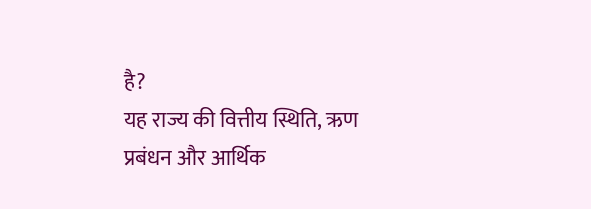है?
यह राज्य की वित्तीय स्थिति, ऋण प्रबंधन और आर्थिक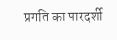प्रगति का पारदर्शी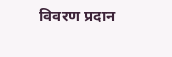विवरण प्रदान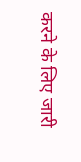करने के लिए जारी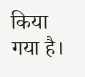किया गया है।